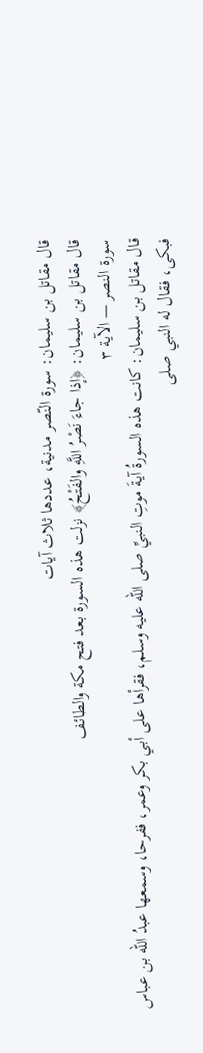قال مقاتل بن سليمان: سورة النّصر مدنية، عددها ثلاث آيات
قال مقاتل بن سليمان: ﴿إذا جاءَ نَصْرُ اللَّهِ والفَتْحُ﴾ نزلت هذه السورة بعد فتح مكة والطائف
سورة النصر — الآية ٣
قال مقاتل بن سليمان: كانت هذه السورةُ آيةَ موتِ النبيِّ صلى الله عليه وسلم، فقرأها على أبي بكر وعمر، ففرحا، وسمعها عبدُ الله بن عباس فبكى، فقال له النبي صلى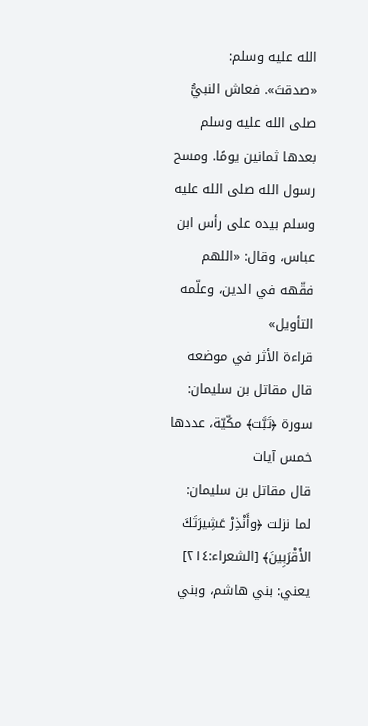الله عليه وسلم: «صدقتَ». فعاش النبيُّ صلى الله عليه وسلم بعدها ثمانين يومًا. ومسح رسول الله صلى الله عليه وسلم بيده على رأس ابن عباس، وقال: «اللهم فقّهه في الدين، وعلّمه التأويل»
قراءة الأثر في موضعه
قال مقاتل بن سليمان: سورة ﴿تَبَّت﴾ مكّيّة، عددها خمس آيات
قال مقاتل بن سليمان: لما نزلت ﴿وأَنْذِرْ عَشِيرَتَكَ الأَقْرَبِينَ﴾ [الشعراء:٢١٤] يعني: بني هاشم، وبني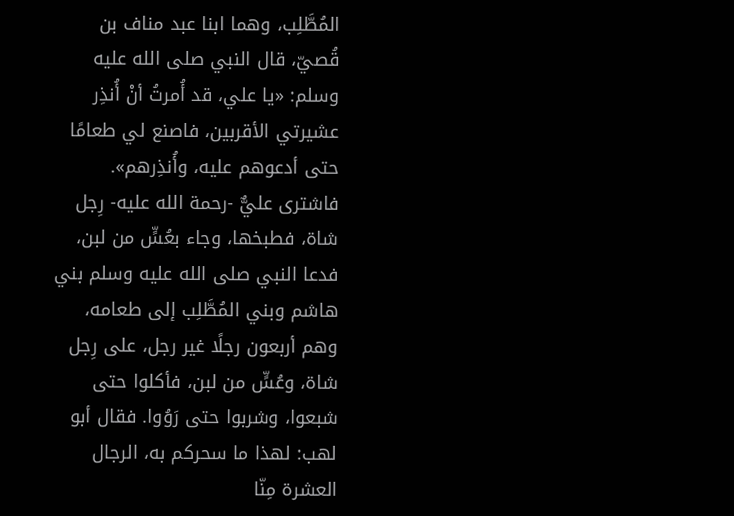المُطَّلِب، وهما ابنا عبد مناف بن قُصيّ، قال النبي صلى الله عليه وسلم: «يا علي، قد أُمرتُ أنْ أُنذِر عشيرتي الأقربين، فاصنع لي طعامًا حتى أدعوهم عليه، وأُنذِرهم». فاشترى عليٌّ -رحمة الله عليه- رِجل شاة، فطبخها، وجاء بعُسٍّ من لبن، فدعا النبي صلى الله عليه وسلم بني هاشم وبني المُطَّلِب إلى طعامه، وهم أربعون رجلًا غير رجل، على رِجل شاة، وعُسٍّ من لبن، فأكلوا حتى شبعوا، وشربوا حتى رَوُوا. فقال أبو لهب: لهذا ما سحركم به، الرجال العشرة مِنّا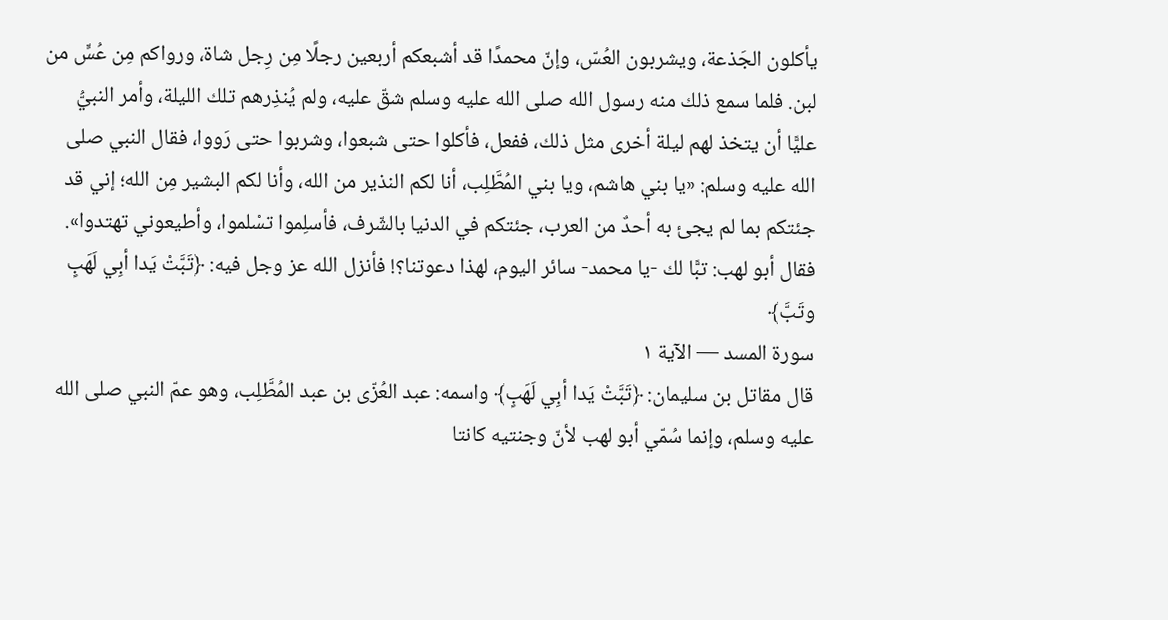يأكلون الجَذعة، ويشربون العُسّ، وإنّ محمدًا قد أشبعكم أربعين رجلًا مِن رِجل شاة، ورواكم مِن عُسٍّ من لبن. فلما سمع ذلك منه رسول الله صلى الله عليه وسلم شقّ عليه، ولم يُنذِرهم تلك الليلة، وأمر النبيُّ عليًّا أن يتخذ لهم ليلة أخرى مثل ذلك، ففعل، فأكلوا حتى شبعوا، وشربوا حتى رَووا، فقال النبي صلى الله عليه وسلم: «يا بني هاشم، ويا بني المُطَّلِب، أنا لكم النذير من الله، وأنا لكم البشير مِن الله؛ إني قد جئتكم بما لم يجئ به أحدٌ من العرب، جئتكم في الدنيا بالشّرف، فأسلِموا تسْلموا، وأطيعوني تهتدوا». فقال أبو لهب: تبًّا لك -يا محمد- سائر اليوم، لهذا دعوتنا؟! فأنزل الله عز وجل فيه: ﴿تَبَّتْ يَدا أبِي لَهَبٍ وتَبَّ﴾
سورة المسد — الآية ١
قال مقاتل بن سليمان: ﴿تَبَّتْ يَدا أبِي لَهَبٍ﴾ واسمه: عبد العُزّى بن عبد المُطَّلِب، وهو عمّ النبي صلى الله عليه وسلم، وإنما سُمّي أبو لهب لأنّ وجنتيه كانتا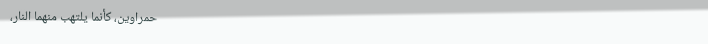حمراوين، كأنما يلتهب منهما النار،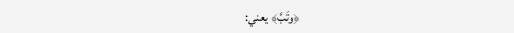﴿وتَبَّ﴾ يعني: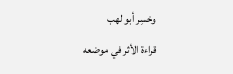وخسِر أبو لهب
قراءة الأثر في موضعه